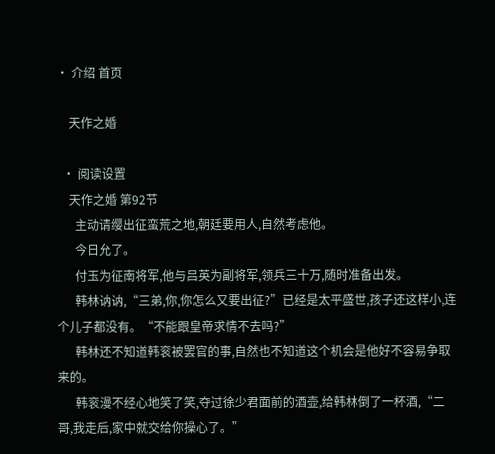• 介绍 首页

    天作之婚

  • 阅读设置
    天作之婚 第92节
      主动请缨出征蛮荒之地,朝廷要用人,自然考虑他。
      今日允了。
      付玉为征南将军,他与吕英为副将军,领兵三十万,随时准备出发。
      韩林讷讷,“三弟,你,你怎么又要出征?”已经是太平盛世,孩子还这样小,连个儿子都没有。“不能跟皇帝求情不去吗?”
      韩林还不知道韩衮被罢官的事,自然也不知道这个机会是他好不容易争取来的。
      韩衮漫不经心地笑了笑,夺过徐少君面前的酒壶,给韩林倒了一杯酒,“二哥,我走后,家中就交给你操心了。”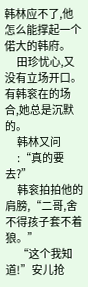韩林应不了,他怎么能撑起一个偌大的韩府。
      田珍忧心,又没有立场开口。有韩衮在的场合,她总是沉默的。
      韩林又问
      :“真的要去?”
      韩衮拍拍他的肩膀,“二哥,舍不得孩子套不着狼。”
      “这个我知道!”安儿抢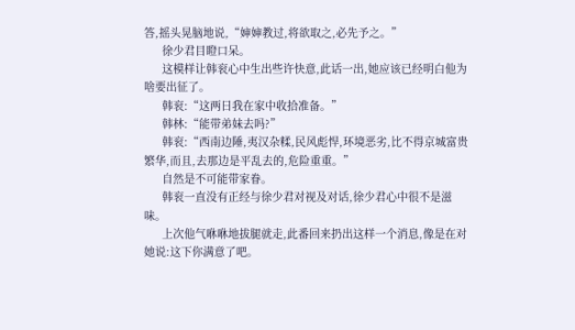答,摇头晃脑地说,“婶婶教过,将欲取之,必先予之。”
      徐少君目瞪口呆。
      这模样让韩衮心中生出些许快意,此话一出,她应该已经明白他为啥要出征了。
      韩衮:“这两日我在家中收拾准备。”
      韩林:“能带弟妹去吗?”
      韩衮:“西南边陲,夷汉杂糅,民风彪悍,环境恶劣,比不得京城富贵繁华,而且,去那边是平乱去的,危险重重。”
      自然是不可能带家眷。
      韩衮一直没有正经与徐少君对视及对话,徐少君心中很不是滋味。
      上次他气咻咻地拔腿就走,此番回来扔出这样一个消息,像是在对她说:这下你满意了吧。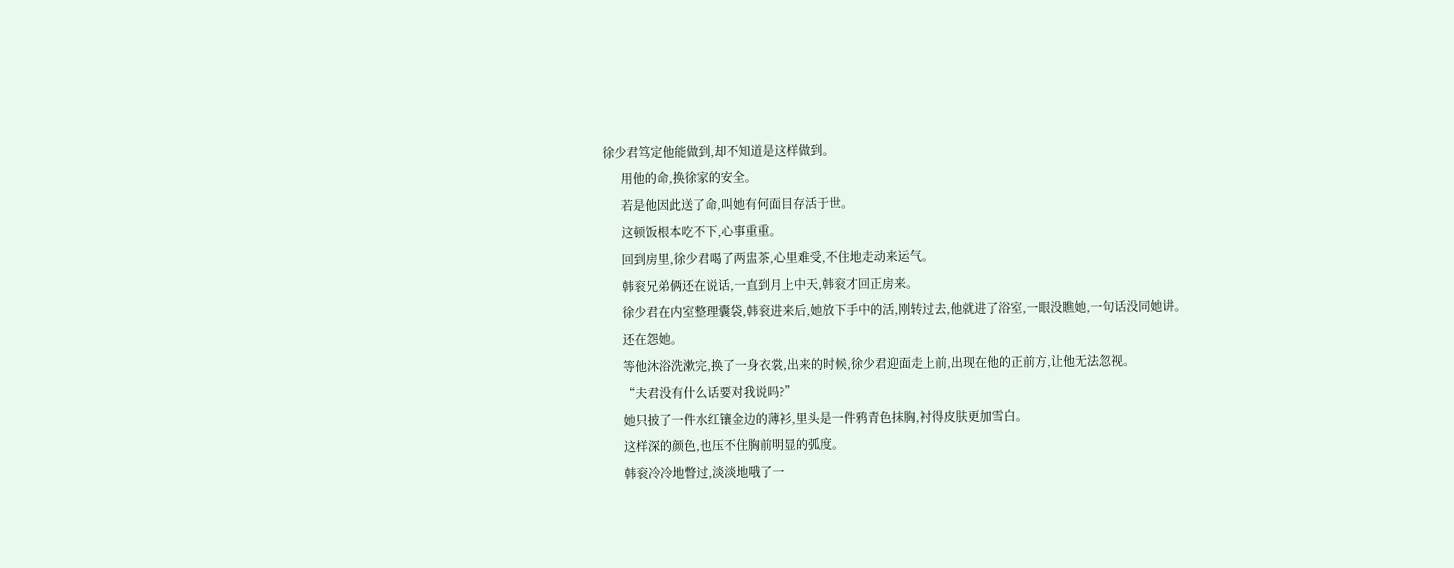徐少君笃定他能做到,却不知道是这样做到。
      用他的命,换徐家的安全。
      若是他因此送了命,叫她有何面目存活于世。
      这顿饭根本吃不下,心事重重。
      回到房里,徐少君喝了两盅茶,心里难受,不住地走动来运气。
      韩衮兄弟俩还在说话,一直到月上中天,韩衮才回正房来。
      徐少君在内室整理囊袋,韩衮进来后,她放下手中的活,刚转过去,他就进了浴室,一眼没瞧她,一句话没同她讲。
      还在怨她。
      等他沐浴洗漱完,换了一身衣裳,出来的时候,徐少君迎面走上前,出现在他的正前方,让他无法忽视。
      “夫君没有什么话要对我说吗?”
      她只披了一件水红镶金边的薄衫,里头是一件鸦青色抹胸,衬得皮肤更加雪白。
      这样深的颜色,也压不住胸前明显的弧度。
      韩衮冷冷地瞥过,淡淡地哦了一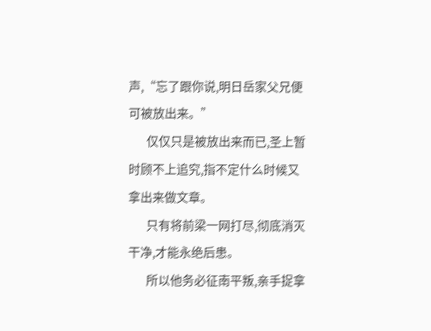声,“忘了跟你说,明日岳家父兄便可被放出来。”
      仅仅只是被放出来而已,圣上暂时顾不上追究,指不定什么时候又拿出来做文章。
      只有将前梁一网打尽,彻底消灭干净,才能永绝后患。
      所以他务必征南平叛,亲手捉拿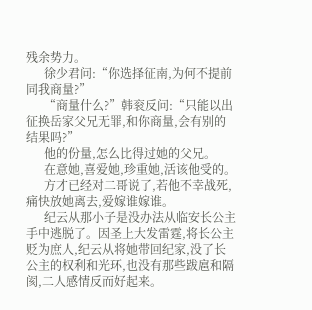残余势力。
      徐少君问:“你选择征南,为何不提前同我商量?”
      “商量什么?”韩衮反问:“只能以出征换岳家父兄无罪,和你商量,会有别的结果吗?”
      他的份量,怎么比得过她的父兄。
      在意她,喜爱她,珍重她,活该他受的。
      方才已经对二哥说了,若他不幸战死,痛快放她离去,爱嫁谁嫁谁。
      纪云从那小子是没办法从临安长公主手中逃脱了。因圣上大发雷霆,将长公主贬为庶人,纪云从将她带回纪家,没了长公主的权利和光环,也没有那些跋扈和隔阂,二人感情反而好起来。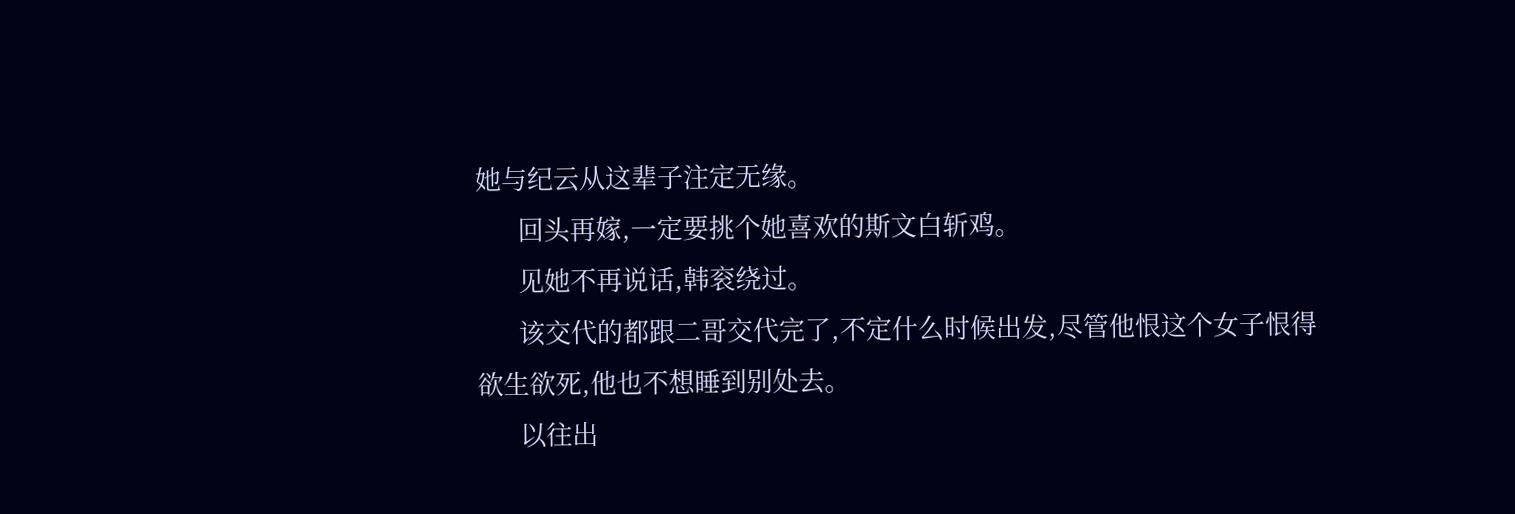她与纪云从这辈子注定无缘。
      回头再嫁,一定要挑个她喜欢的斯文白斩鸡。
      见她不再说话,韩衮绕过。
      该交代的都跟二哥交代完了,不定什么时候出发,尽管他恨这个女子恨得欲生欲死,他也不想睡到别处去。
      以往出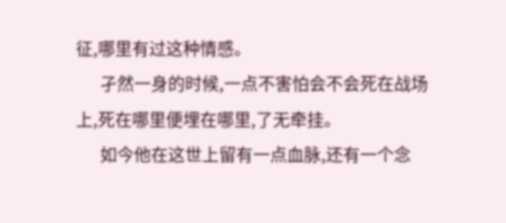征,哪里有过这种情感。
      孑然一身的时候,一点不害怕会不会死在战场上,死在哪里便埋在哪里,了无牵挂。
      如今他在这世上留有一点血脉,还有一个念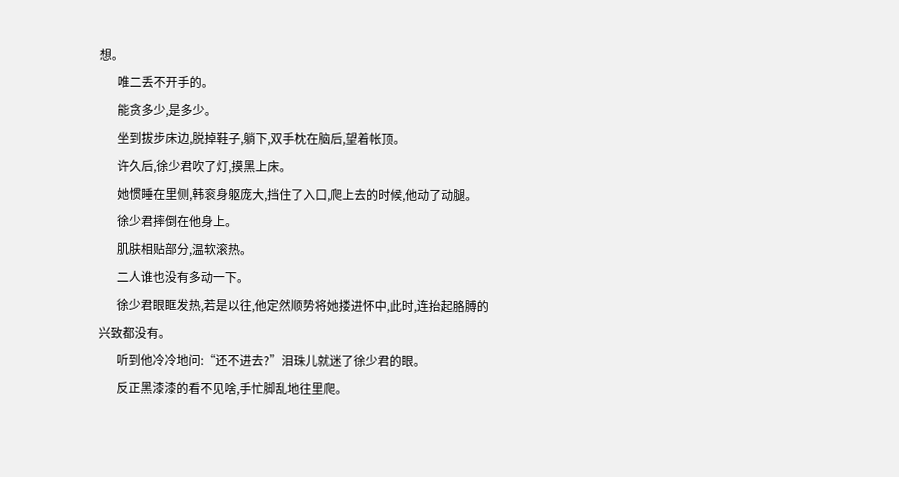想。
      唯二丢不开手的。
      能贪多少,是多少。
      坐到拔步床边,脱掉鞋子,躺下,双手枕在脑后,望着帐顶。
      许久后,徐少君吹了灯,摸黑上床。
      她惯睡在里侧,韩衮身躯庞大,挡住了入口,爬上去的时候,他动了动腿。
      徐少君摔倒在他身上。
      肌肤相贴部分,温软滚热。
      二人谁也没有多动一下。
      徐少君眼眶发热,若是以往,他定然顺势将她搂进怀中,此时,连抬起胳膊的兴致都没有。
      听到他冷冷地问:“还不进去?”泪珠儿就迷了徐少君的眼。
      反正黑漆漆的看不见啥,手忙脚乱地往里爬。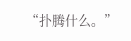“扑腾什么。”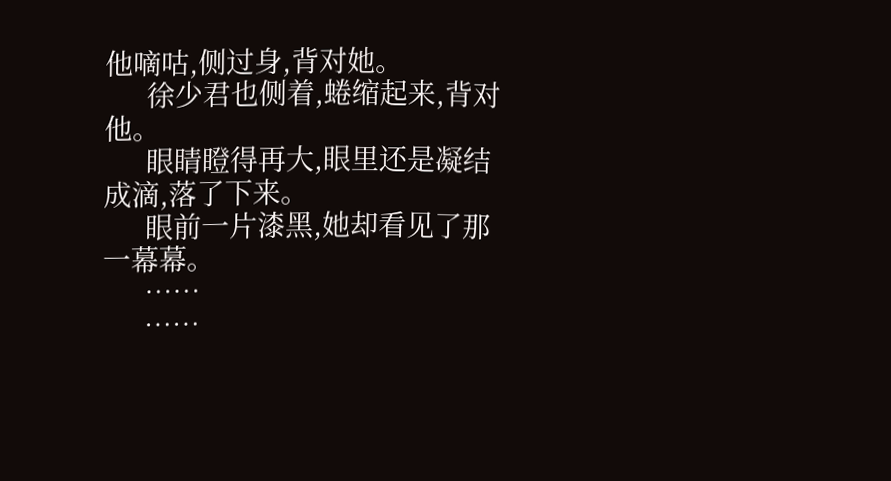他嘀咕,侧过身,背对她。
      徐少君也侧着,蜷缩起来,背对他。
      眼睛瞪得再大,眼里还是凝结成滴,落了下来。
      眼前一片漆黑,她却看见了那一幕幕。
      ……
      ……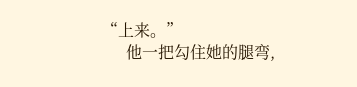“上来。”
      他一把勾住她的腿弯,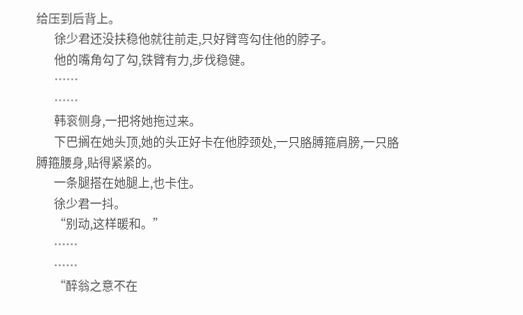给压到后背上。
      徐少君还没扶稳他就往前走,只好臂弯勾住他的脖子。
      他的嘴角勾了勾,铁臂有力,步伐稳健。
      ……
      ……
      韩衮侧身,一把将她拖过来。
      下巴搁在她头顶,她的头正好卡在他脖颈处,一只胳膊箍肩膀,一只胳膊箍腰身,贴得紧紧的。
      一条腿搭在她腿上,也卡住。
      徐少君一抖。
      “别动,这样暖和。”
      ……
      ……
      “醉翁之意不在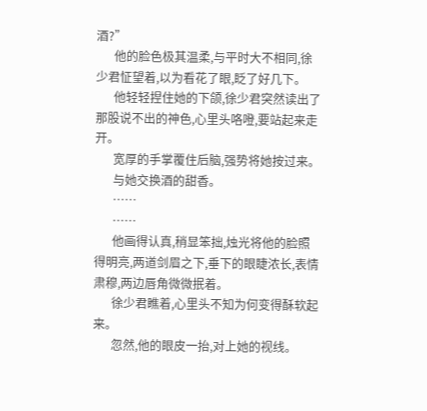酒?”
      他的脸色极其温柔,与平时大不相同,徐少君怔望着,以为看花了眼,眨了好几下。
      他轻轻捏住她的下颌,徐少君突然读出了那股说不出的神色,心里头咯噔,要站起来走开。
      宽厚的手掌覆住后脑,强势将她按过来。
      与她交换酒的甜香。
      ……
      ……
      他画得认真,稍显笨拙,烛光将他的脸照得明亮,两道剑眉之下,垂下的眼睫浓长,表情肃穆,两边唇角微微抿着。
      徐少君瞧着,心里头不知为何变得酥软起来。
      忽然,他的眼皮一抬,对上她的视线。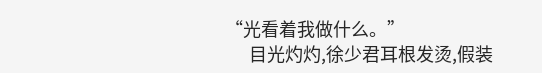“光看着我做什么。”
      目光灼灼,徐少君耳根发烫,假装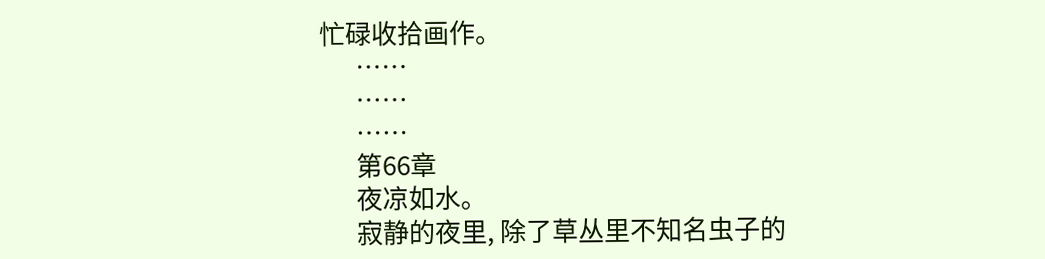忙碌收拾画作。
      ……
      ……
      ……
      第66章
      夜凉如水。
      寂静的夜里, 除了草丛里不知名虫子的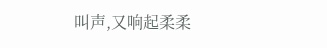叫声,又响起柔柔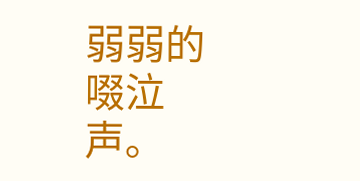弱弱的啜泣声。